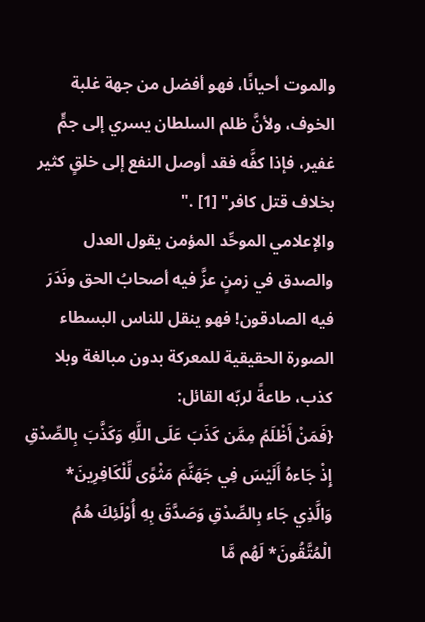والموت أحيانًا، فهو أفضل من جهة غلبة الخوف، ولأنَّ ظلم السلطان يسري إلى جمٍّ غفير، فإذا كفَّه فقد أوصل النفع إلى خلقٍ كثير بخلاف قتل كافر" [1] ."
والإعلامي الموحِّد المؤمن يقول العدل والصدق في زمنٍ عزَّ فيه أصحابُ الحق ونَدَرَ فيه الصادقون! فهو ينقل للناس البسطاء الصورة الحقيقية للمعركة بدون مبالغة وبلا كذب، طاعةً لربّه القائل:
{فَمَنْ أَظْلَمُ مِمَّن كَذَبَ عَلَى اللَّهِ وَكَذَّبَ بِالصِّدْقِ إِذْ جَاءهُ أَلَيْسَ فِي جَهَنَّمَ مَثْوًى لِّلْكَافِرِينَ* وَالَّذِي جَاء بِالصِّدْقِ وَصَدَّقَ بِهِ أُوْلَئِكَ هُمُ الْمُتَّقُونَ* لَهُم مَّا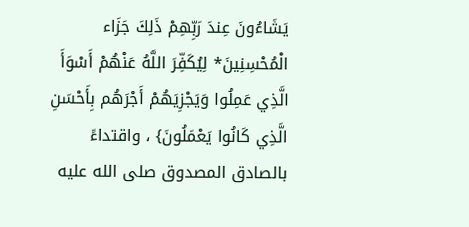يَشَاءُونَ عِندَ رَبِّهِمْ ذَلِكَ جَزَاء الْمُحْسِنِينَ* لِيُكَفِّرَ اللَّهُ عَنْهُمْ أَسْوَأَ الَّذِي عَمِلُوا وَيَجْزِيَهُمْ أَجْرَهُم بِأَحْسَنِ الَّذِي كَانُوا يَعْمَلُونَ} ، واقتداءً بالصادق المصدوق صلى الله عليه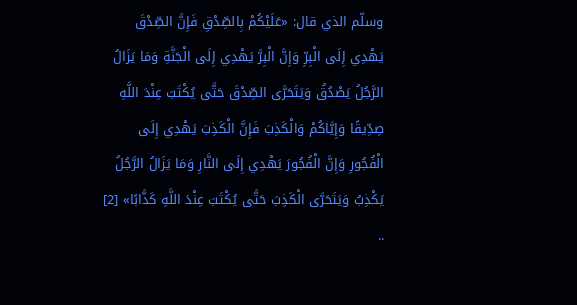وسلّم الذي قال: «عَلَيْكُمْ بِالصِّدْقِ فَإِنَّ الصِّدْقَ يَهْدِي إِلَى الْبِرِّ وَإِنَّ الْبِرَّ يَهْدِي إِلَى الْجَنَّةِ وَمَا يَزَالُ الرَّجُلُ يَصْدُقُ وَيَتَحَرَّى الصِّدْقَ حَتَّى يُكْتَبَ عِنْدَ اللَّهِ صِدِّيقًا وَإِيَّاكُمْ وَالْكَذِبَ فَإِنَّ الْكَذِبَ يَهْدِي إِلَى الْفُجُورِ وَإِنَّ الْفُجُورَ يَهْدِي إِلَى النَّارِ وَمَا يَزَالُ الرَّجُلُ يَكْذِبُ وَيَتَحَرَّى الْكَذِبَ حَتَّى يُكْتَبَ عِنْدَ اللَّهِ كَذَّابًا» [2] ..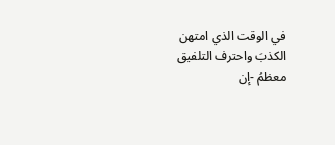في الوقت الذي امتهن الكذبَ واحترف التلفيق معظمُ -إن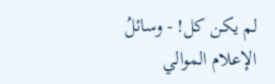لم يكن كل! - وسائلُ الإعلام الموالي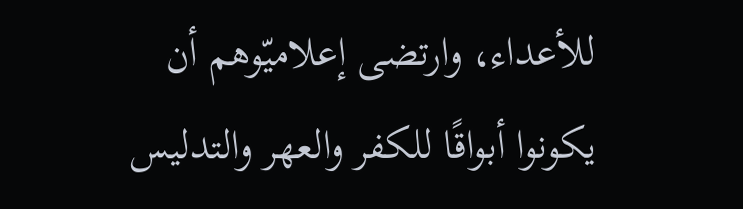للأعداء، وارتضى إعلاميّوهم أن يكونوا أبواقًا للكفر والعهر والتدليس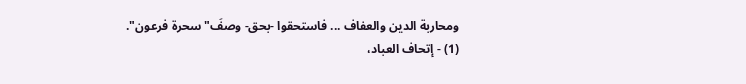ومحاربة الدين والعفاف ... فاستحقوا -بحق- وصفَ"سحرة فرعون".
(1) - إتحاف العباد،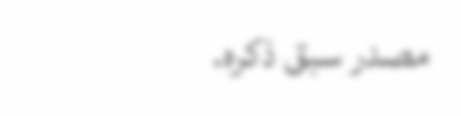مصدر سبق ذكره.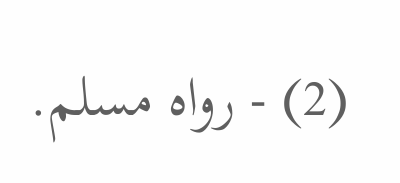(2) - رواه مسلم.